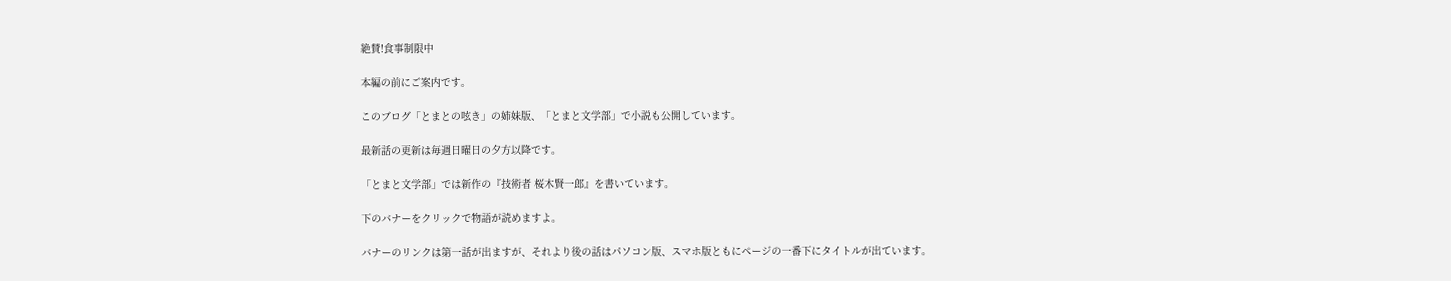絶賛!食事制限中

本編の前にご案内です。

このブログ「とまとの呟き」の姉妹版、「とまと文学部」で小説も公開しています。

最新話の更新は毎週日曜日の夕方以降です。

「とまと文学部」では新作の『技術者 桜木賢一郎』を書いています。

下のバナーをクリックで物語が読めますよ。

バナーのリンクは第一話が出ますが、それより後の話はパソコン版、スマホ版ともにページの一番下にタイトルが出ています。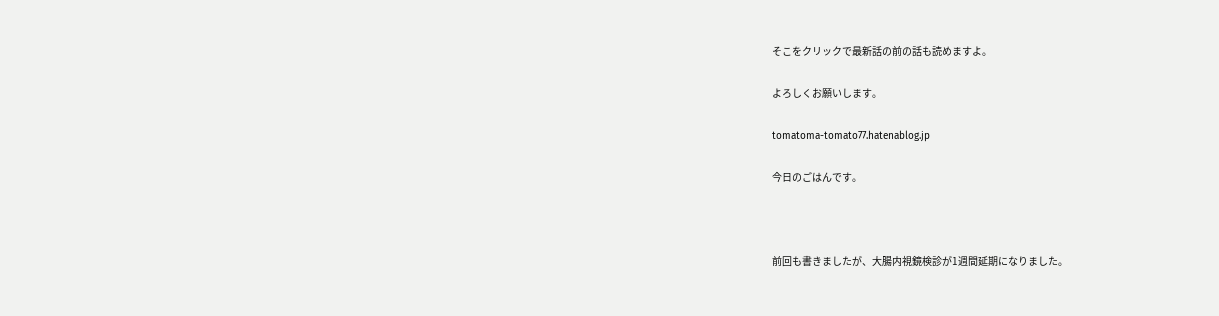そこをクリックで最新話の前の話も読めますよ。

よろしくお願いします。

tomatoma-tomato77.hatenablog.jp

今日のごはんです。



前回も書きましたが、大腸内視鏡検診が1週間延期になりました。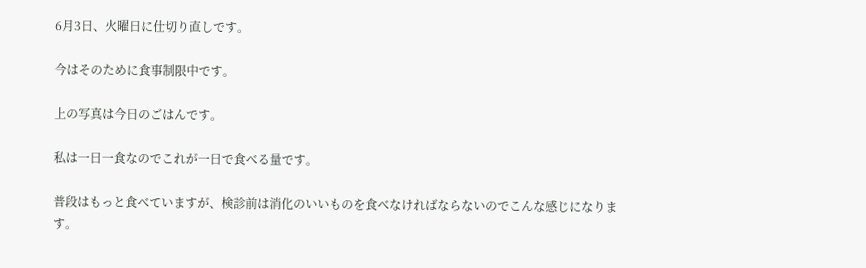6月3日、火曜日に仕切り直しです。

今はそのために食事制限中です。

上の写真は今日のごはんです。

私は一日一食なのでこれが一日で食べる量です。

普段はもっと食べていますが、検診前は消化のいいものを食べなければならないのでこんな感じになります。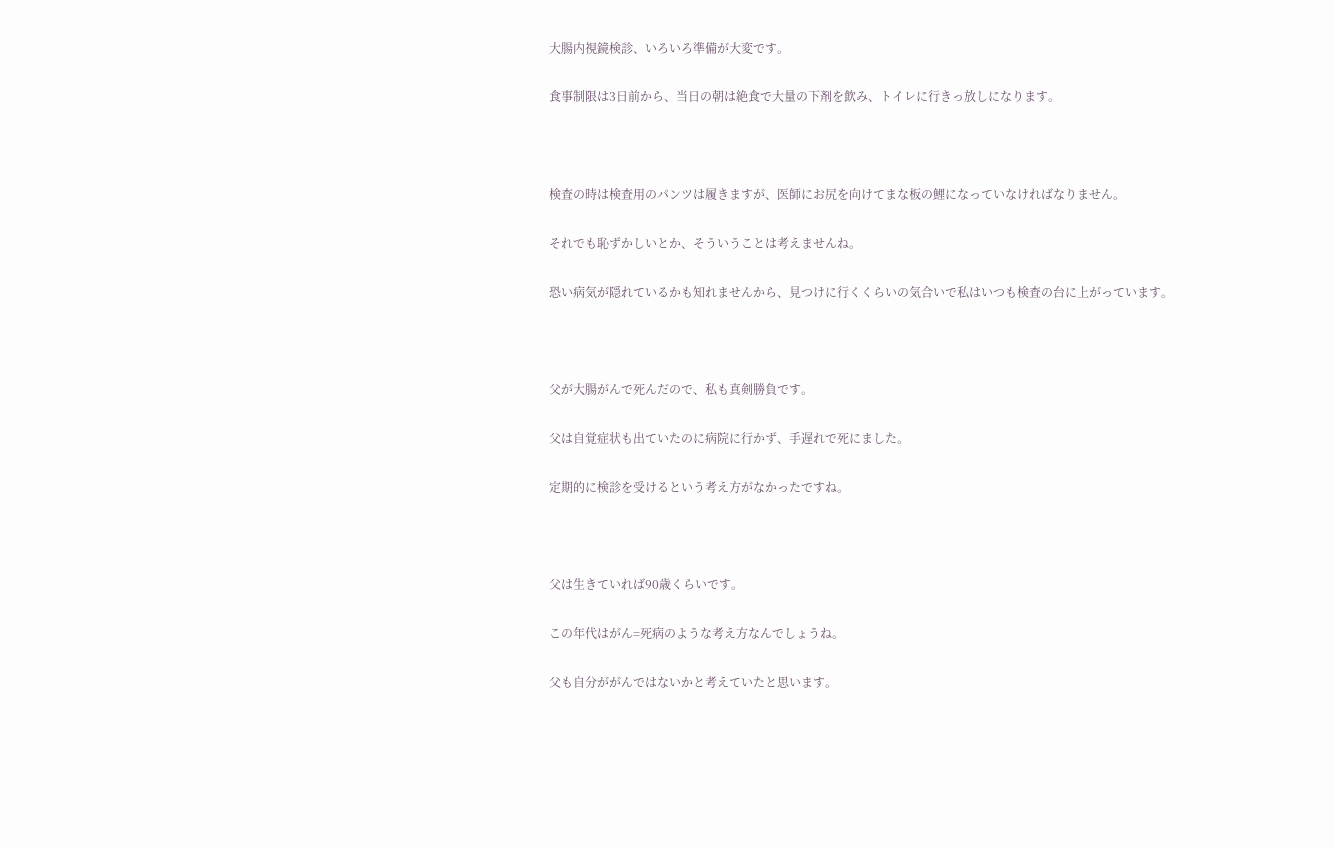大腸内視鏡検診、いろいろ準備が大変です。

食事制限は3日前から、当日の朝は絶食で大量の下剤を飲み、トイレに行きっ放しになります。



検査の時は検査用のパンツは履きますが、医師にお尻を向けてまな板の鯉になっていなければなりません。

それでも恥ずかしいとか、そういうことは考えませんね。

恐い病気が隠れているかも知れませんから、見つけに行くくらいの気合いで私はいつも検査の台に上がっています。



父が大腸がんで死んだので、私も真剣勝負です。

父は自覚症状も出ていたのに病院に行かず、手遅れで死にました。

定期的に検診を受けるという考え方がなかったですね。



父は生きていれば90歳くらいです。

この年代はがん=死病のような考え方なんでしょうね。

父も自分ががんではないかと考えていたと思います。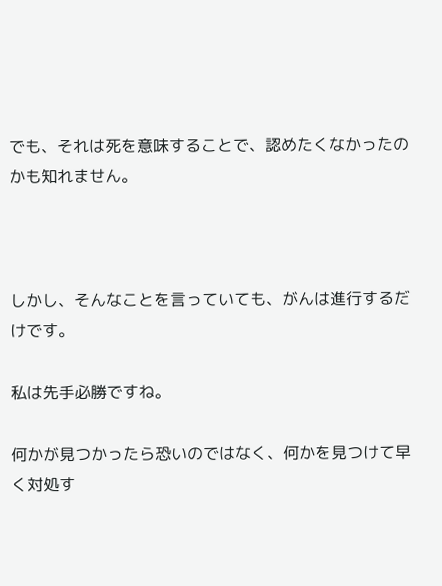でも、それは死を意味することで、認めたくなかったのかも知れません。



しかし、そんなことを言っていても、がんは進行するだけです。

私は先手必勝ですね。

何かが見つかったら恐いのではなく、何かを見つけて早く対処す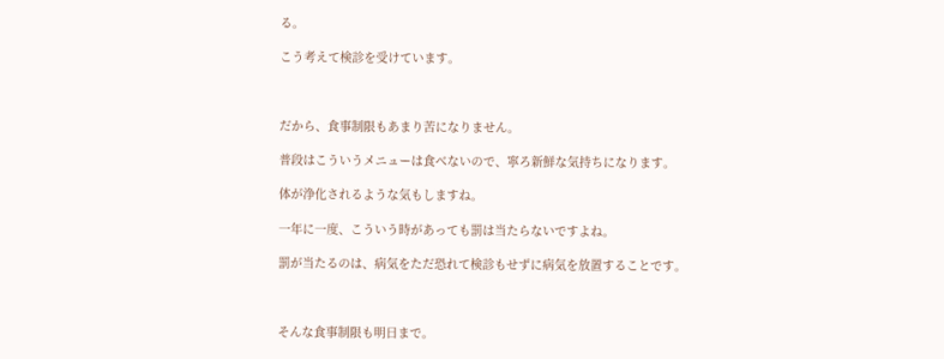る。

こう考えて検診を受けています。



だから、食事制限もあまり苦になりません。

普段はこういうメニューは食べないので、寧ろ新鮮な気持ちになります。

体が浄化されるような気もしますね。

一年に一度、こういう時があっても罰は当たらないですよね。

罰が当たるのは、病気をただ恐れて検診もせずに病気を放置することです。



そんな食事制限も明日まで。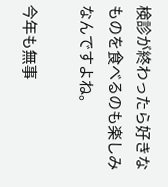検診が終わったら好きなものを食べるのも楽しみなんですよね。

今年も無事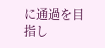に通過を目指し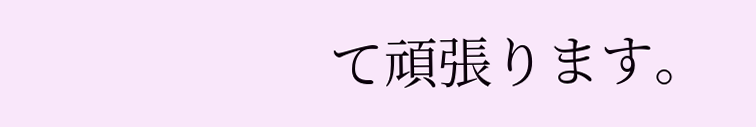て頑張ります。